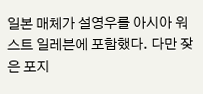일본 매체가 설영우를 아시아 워스트 일레븐에 포함했다. 다만 잦은 포지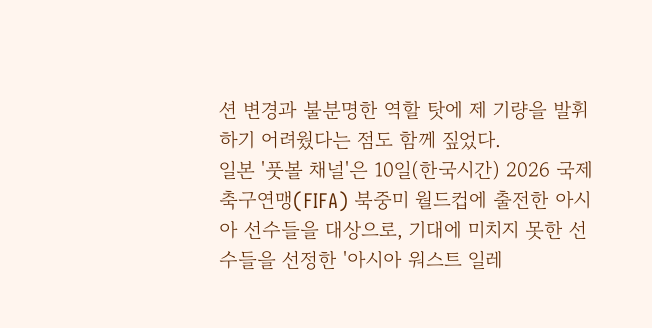션 변경과 불분명한 역할 탓에 제 기량을 발휘하기 어려웠다는 점도 함께 짚었다.
일본 '풋볼 채널'은 10일(한국시간) 2026 국제축구연맹(FIFA) 북중미 월드컵에 출전한 아시아 선수들을 대상으로, 기대에 미치지 못한 선수들을 선정한 '아시아 워스트 일레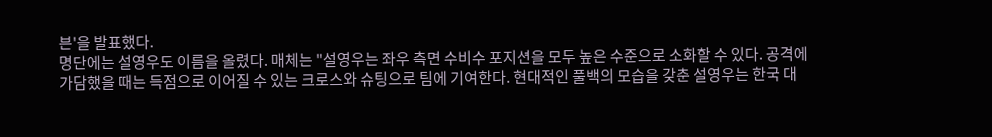븐'을 발표했다.
명단에는 설영우도 이름을 올렸다. 매체는 "설영우는 좌우 측면 수비수 포지션을 모두 높은 수준으로 소화할 수 있다. 공격에 가담했을 때는 득점으로 이어질 수 있는 크로스와 슈팅으로 팀에 기여한다. 현대적인 풀백의 모습을 갖춘 설영우는 한국 대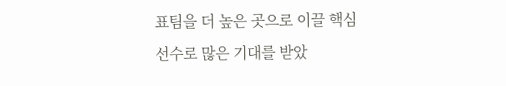표팀을 더 높은 곳으로 이끌 핵심 선수로 많은 기대를 받았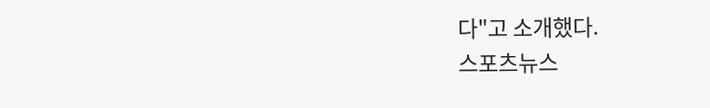다"고 소개했다.
스포츠뉴스